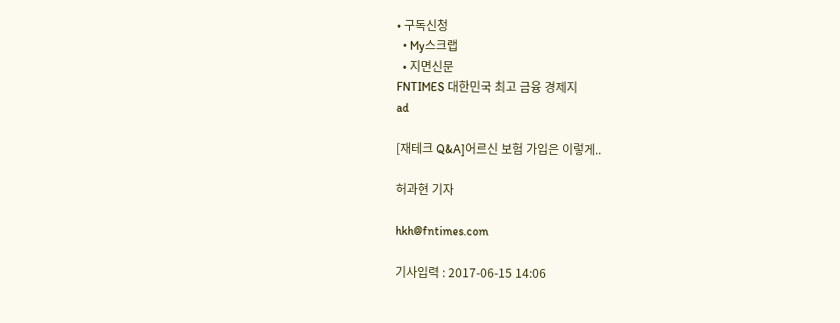• 구독신청
  • My스크랩
  • 지면신문
FNTIMES 대한민국 최고 금융 경제지
ad

[재테크 Q&A]어르신 보험 가입은 이렇게..

허과현 기자

hkh@fntimes.com

기사입력 : 2017-06-15 14:06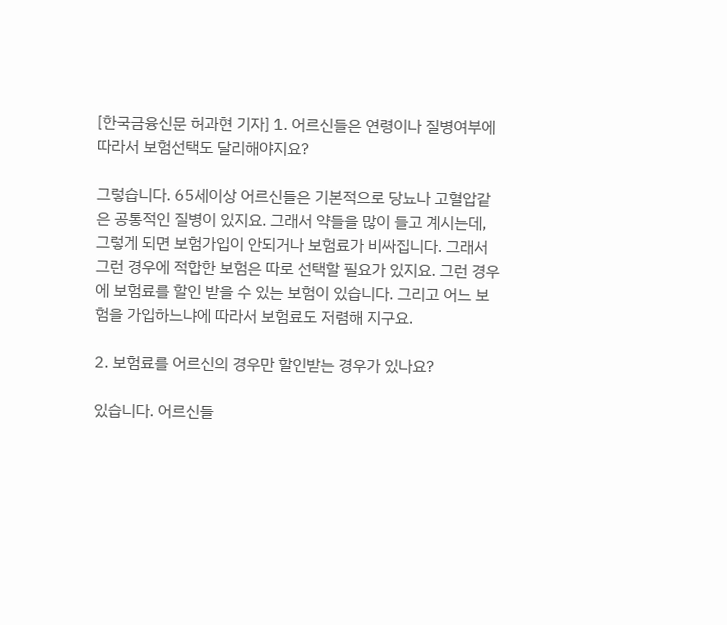[한국금융신문 허과현 기자] 1. 어르신들은 연령이나 질병여부에 따라서 보험선택도 달리해야지요?

그렇습니다. 65세이상 어르신들은 기본적으로 당뇨나 고혈압같은 공통적인 질병이 있지요. 그래서 약들을 많이 들고 계시는데, 그렇게 되면 보험가입이 안되거나 보험료가 비싸집니다. 그래서 그런 경우에 적합한 보험은 따로 선택할 필요가 있지요. 그런 경우에 보험료를 할인 받을 수 있는 보험이 있습니다. 그리고 어느 보험을 가입하느냐에 따라서 보험료도 저렴해 지구요.

2. 보험료를 어르신의 경우만 할인받는 경우가 있나요?

있습니다. 어르신들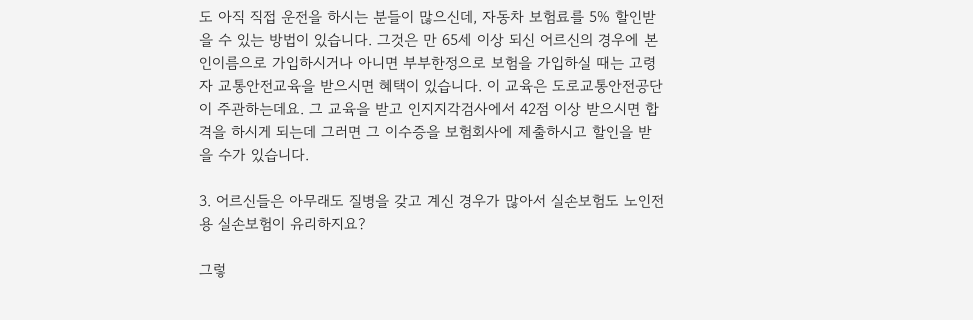도 아직 직접 운전을 하시는 분들이 많으신데, 자동차 보험료를 5% 할인받을 수 있는 방법이 있습니다. 그것은 만 65세 이상 되신 어르신의 경우에 본인이름으로 가입하시거나 아니면 부부한정으로 보험을 가입하실 때는 고령자 교통안전교육을 받으시면 혜택이 있습니다. 이 교육은 도로교통안전공단이 주관하는데요. 그 교육을 받고 인지지각검사에서 42점 이상 받으시면 합격을 하시게 되는데 그러면 그 이수증을 보험회사에 제출하시고 할인을 받을 수가 있습니다.

3. 어르신들은 아무래도 질병을 갖고 계신 경우가 많아서 실손보험도 노인전용 실손보험이 유리하지요?

그렇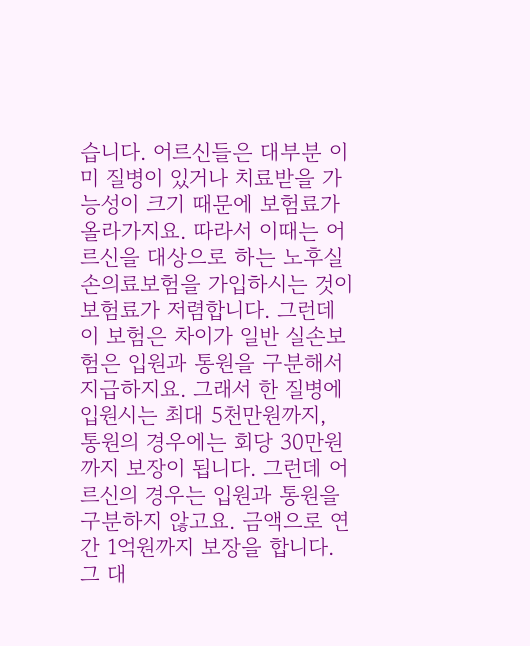습니다. 어르신들은 대부분 이미 질병이 있거나 치료받을 가능성이 크기 때문에 보험료가 올라가지요. 따라서 이때는 어르신을 대상으로 하는 노후실손의료보험을 가입하시는 것이 보험료가 저렴합니다. 그런데 이 보험은 차이가 일반 실손보험은 입원과 통원을 구분해서 지급하지요. 그래서 한 질병에 입원시는 최대 5천만원까지, 통원의 경우에는 회당 30만원까지 보장이 됩니다. 그런데 어르신의 경우는 입원과 통원을 구분하지 않고요. 금액으로 연간 1억원까지 보장을 합니다. 그 대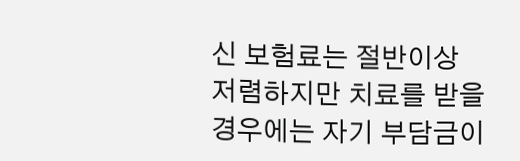신 보험료는 절반이상 저렴하지만 치료를 받을 경우에는 자기 부담금이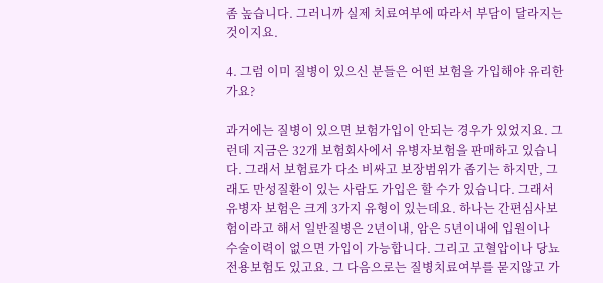좀 높습니다. 그러니까 실제 치료여부에 따라서 부담이 달라지는 것이지요.

4. 그럼 이미 질병이 있으신 분들은 어떤 보험을 가입해야 유리한가요?

과거에는 질병이 있으면 보험가입이 안되는 경우가 있었지요. 그런데 지금은 32개 보험회사에서 유병자보험을 판매하고 있습니다. 그래서 보험료가 다소 비싸고 보장범위가 좁기는 하지만, 그래도 만성질환이 있는 사람도 가입은 할 수가 있습니다. 그래서 유병자 보험은 크게 3가지 유형이 있는데요. 하나는 간편심사보험이라고 해서 일반질병은 2년이내, 암은 5년이내에 입원이나 수술이력이 없으면 가입이 가능합니다. 그리고 고혈압이나 당뇨전용보험도 있고요. 그 다음으로는 질병치료여부를 묻지않고 가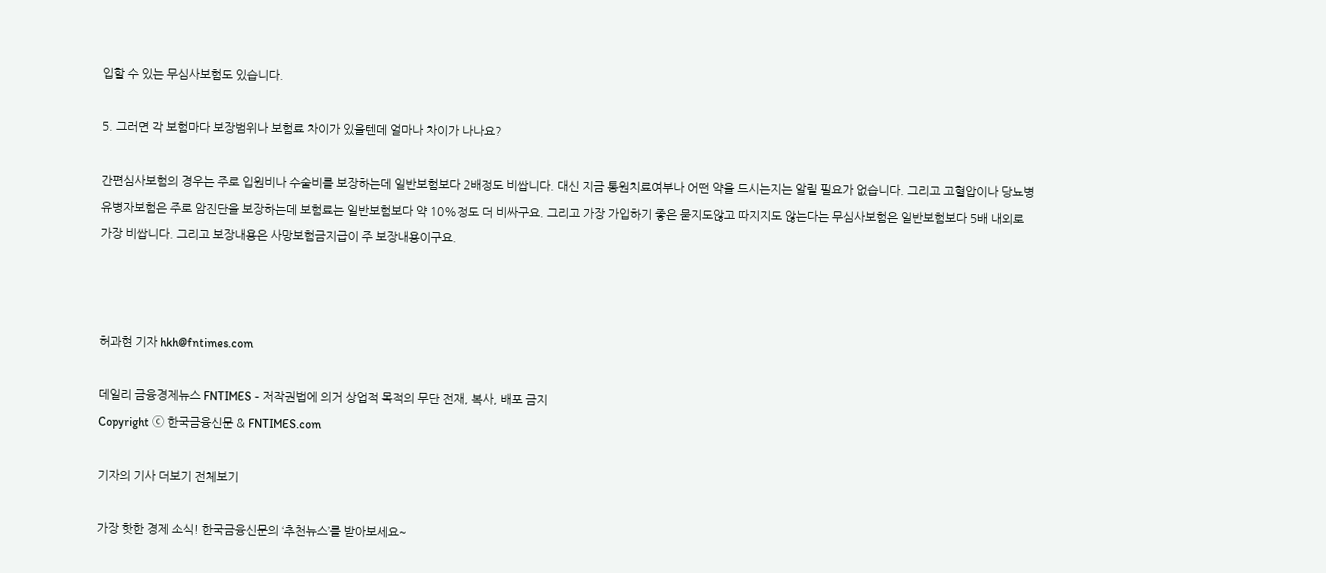입할 수 있는 무심사보험도 있습니다.

5. 그러면 각 보험마다 보장범위나 보험료 차이가 있을텐데 얼마나 차이가 나나요?

간편심사보험의 경우는 주로 입원비나 수술비를 보장하는데 일반보험보다 2배정도 비쌉니다. 대신 지금 통원치료여부나 어떤 약을 드시는지는 알릴 필요가 없습니다. 그리고 고혈압이나 당뇨병 유병자보험은 주로 암진단을 보장하는데 보험료는 일반보험보다 약 10%정도 더 비싸구요. 그리고 가장 가입하기 좋은 묻지도않고 따지지도 않는다는 무심사보험은 일반보험보다 5배 내외로 가장 비쌉니다. 그리고 보장내용은 사망보험금지급이 주 보장내용이구요.



허과현 기자 hkh@fntimes.com

데일리 금융경제뉴스 FNTIMES - 저작권법에 의거 상업적 목적의 무단 전재, 복사, 배포 금지
Copyright ⓒ 한국금융신문 & FNTIMES.com

기자의 기사 더보기 전체보기

가장 핫한 경제 소식! 한국금융신문의 ‘추천뉴스’를 받아보세요~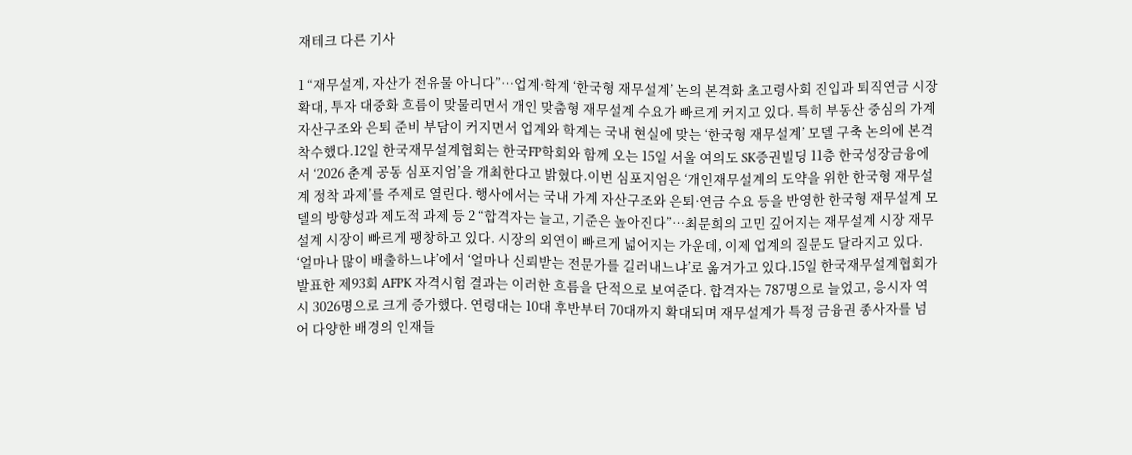재테크 다른 기사

1 “재무설계, 자산가 전유물 아니다”…업계·학계 ‘한국형 재무설계’ 논의 본격화 초고령사회 진입과 퇴직연금 시장 확대, 투자 대중화 흐름이 맞물리면서 개인 맞춤형 재무설계 수요가 빠르게 커지고 있다. 특히 부동산 중심의 가계 자산구조와 은퇴 준비 부담이 커지면서 업계와 학계는 국내 현실에 맞는 ‘한국형 재무설계’ 모델 구축 논의에 본격 착수했다.12일 한국재무설계협회는 한국FP학회와 함께 오는 15일 서울 여의도 SK증권빌딩 11층 한국성장금융에서 ‘2026 춘계 공동 심포지엄’을 개최한다고 밝혔다.이번 심포지엄은 ‘개인재무설계의 도약을 위한 한국형 재무설계 정착 과제’를 주제로 열린다. 행사에서는 국내 가계 자산구조와 은퇴·연금 수요 등을 반영한 한국형 재무설계 모델의 방향성과 제도적 과제 등 2 “합격자는 늘고, 기준은 높아진다”…최문희의 고민 깊어지는 재무설계 시장 재무설계 시장이 빠르게 팽창하고 있다. 시장의 외연이 빠르게 넓어지는 가운데, 이제 업계의 질문도 달라지고 있다. ‘얼마나 많이 배출하느냐’에서 ‘얼마나 신뢰받는 전문가를 길러내느냐’로 옮겨가고 있다.15일 한국재무설계협회가 발표한 제93회 AFPK 자격시험 결과는 이러한 흐름을 단적으로 보여준다. 합격자는 787명으로 늘었고, 응시자 역시 3026명으로 크게 증가했다. 연령대는 10대 후반부터 70대까지 확대되며 재무설계가 특정 금융권 종사자를 넘어 다양한 배경의 인재들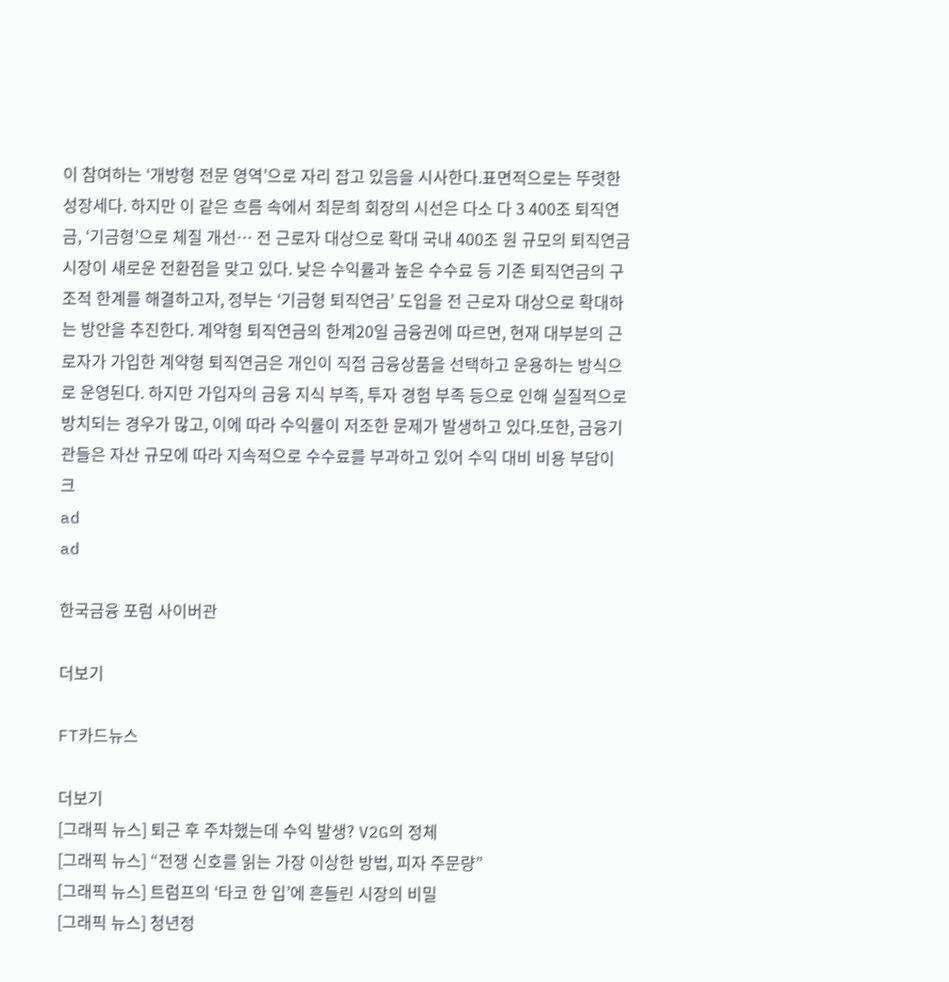이 참여하는 ‘개방형 전문 영역’으로 자리 잡고 있음을 시사한다.표면적으로는 뚜렷한 성장세다. 하지만 이 같은 흐름 속에서 최문희 회장의 시선은 다소 다 3 400조 퇴직연금, ‘기금형’으로 체질 개선… 전 근로자 대상으로 확대 국내 400조 원 규모의 퇴직연금 시장이 새로운 전환점을 맞고 있다. 낮은 수익률과 높은 수수료 등 기존 퇴직연금의 구조적 한계를 해결하고자, 정부는 ‘기금형 퇴직연금’ 도입을 전 근로자 대상으로 확대하는 방안을 추진한다. 계약형 퇴직연금의 한계20일 금융권에 따르면, 현재 대부분의 근로자가 가입한 계약형 퇴직연금은 개인이 직접 금융상품을 선택하고 운용하는 방식으로 운영된다. 하지만 가입자의 금융 지식 부족, 투자 경험 부족 등으로 인해 실질적으로 방치되는 경우가 많고, 이에 따라 수익률이 저조한 문제가 발생하고 있다.또한, 금융기관들은 자산 규모에 따라 지속적으로 수수료를 부과하고 있어 수익 대비 비용 부담이 크
ad
ad

한국금융 포럼 사이버관

더보기

FT카드뉴스

더보기
[그래픽 뉴스] 퇴근 후 주차했는데 수익 발생? V2G의 정체
[그래픽 뉴스] “전쟁 신호를 읽는 가장 이상한 방법, 피자 주문량”
[그래픽 뉴스] 트럼프의 ‘타코 한 입’에 흔들린 시장의 비밀
[그래픽 뉴스] 청년정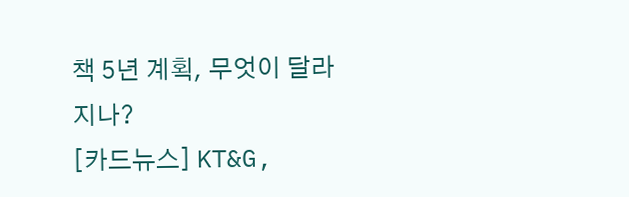책 5년 계획, 무엇이 달라지나?
[카드뉴스] KT&G,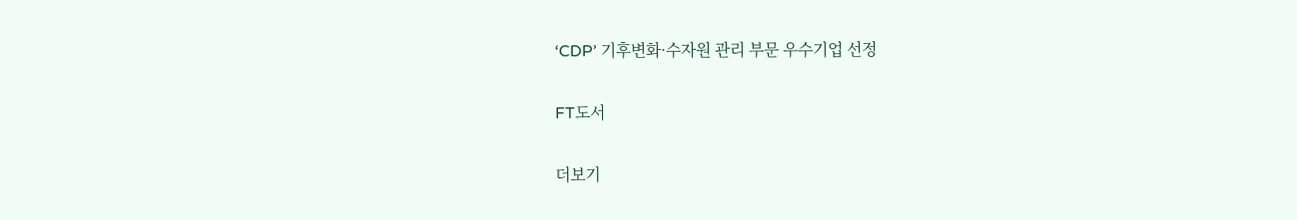‘CDP’ 기후변화·수자원 관리 부문 우수기업 선정

FT도서

더보기